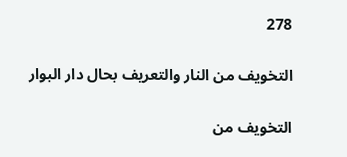278

التخويف من النار والتعريف بحال دار البوار

التخويف من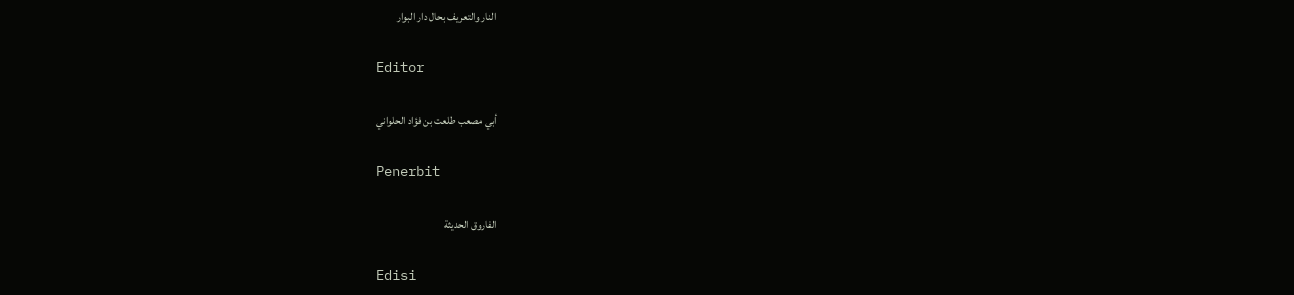النار والتعريف بحال دار البوار

Editor

أبي مصعب طلعت بن فؤاد الحلواني

Penerbit

الفاروق الحديثة

Edisi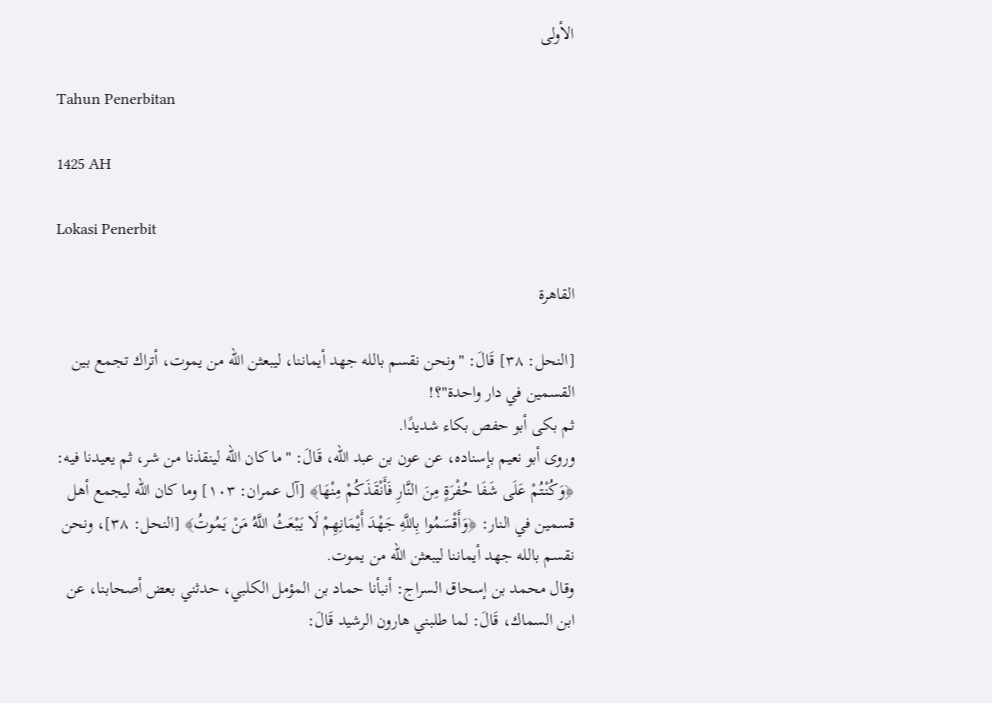الأولى

Tahun Penerbitan

1425 AH

Lokasi Penerbit

القاهرة

[النحل: ٣٨] قَالَ: "ونحن نقسم بالله جهد أيماننا، ليبعثن الله من يموت، أتراك تجمع بين القسمين في دار واحدة"؟!
ثم بكى أبو حفص بكاء شديدًا.
وروى أبو نعيم بإسناده، عن عون بن عبد الله، قَالَ: "ما كان الله لينقذنا من شر، ثم يعيدنا فيه: ﴿وَكُنْتُمْ عَلَى شَفَا حُفْرَةٍ مِنَ النَّارِ فَأَنْقَذَكُمْ مِنْهَا﴾ [آل عمران: ١٠٣] وما كان الله ليجمع أهل قسمين في النار: ﴿وَأَقْسَمُوا بِاللَّهِ جَهْدَ أَيْمَانِهِمْ لَا يَبْعَثُ اللَّهُ مَنْ يَمُوتُ﴾ [النحل: ٣٨]، ونحن نقسم بالله جهد أيماننا ليبعثن الله من يموت.
وقال محمد بن إسحاق السراج: أنبأنا حماد بن المؤمل الكلبي، حدثني بعض أصحابنا، عن ابن السماك، قَالَ: لما طلبني هارون الرشيد قَالَ: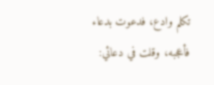تكلم وادع، فدعوت بدعاء فأعجبه، وقلت في دعائي: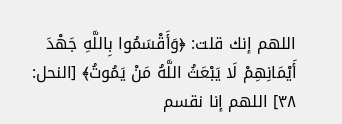اللهم إنك قلت: ﴿وَأَقْسَمُوا بِاللَّهِ جَهْدَ أَيْمَانِهِمْ لَا يَبْعَثُ اللَّهُ مَنْ يَمُوتُ﴾ [النحل: ٣٨] اللهم إنا نقسم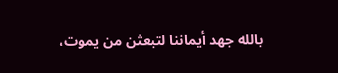بالله جهد أيماننا لتبعثن من يموت،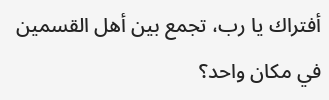أفتراك يا رب، تجمع بين أهل القسمين في مكان واحد؟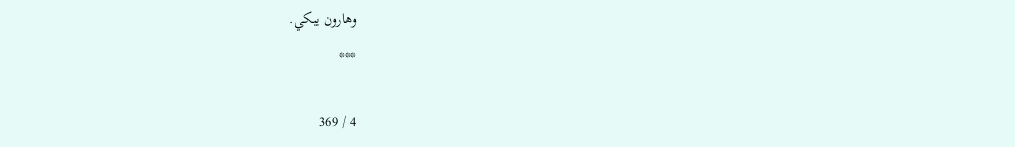وهارون يبكي.
***

4 / 369